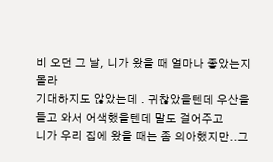비 오던 그 날, 니가 왔을 때 얼마나 좋았는지 몰라
기대하지도 않았는데 . 귀찮았을텐데 우산을 들고 와서 어색했을텐데 말도 걸어주고
니가 우리 집에 왔을 때는 좀 의아했지만..그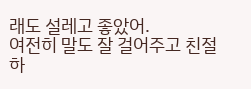래도 설레고 좋았어.
여전히 말도 잘 걸어주고 친절하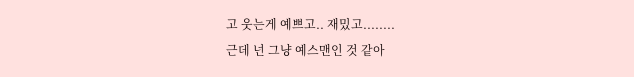고 웃는게 예쁘고.. 재밌고........
근데 넌 그냥 예스맨인 것 같아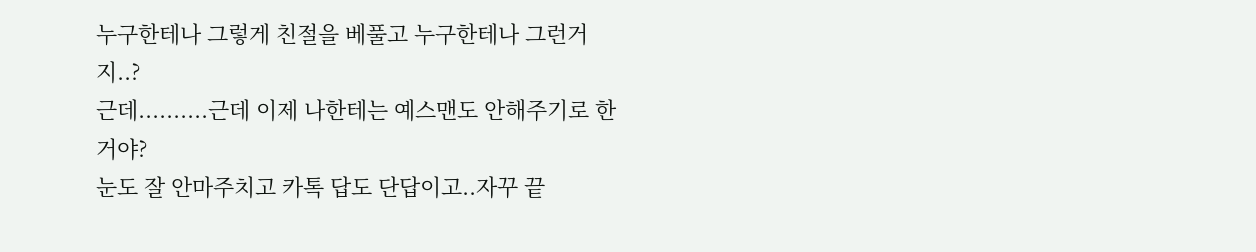누구한테나 그렇게 친절을 베풀고 누구한테나 그런거지..?
근데..........근데 이제 나한테는 예스맨도 안해주기로 한거야?
눈도 잘 안마주치고 카톡 답도 단답이고..자꾸 끝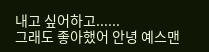내고 싶어하고......
그래도 좋아했어 안녕 예스맨